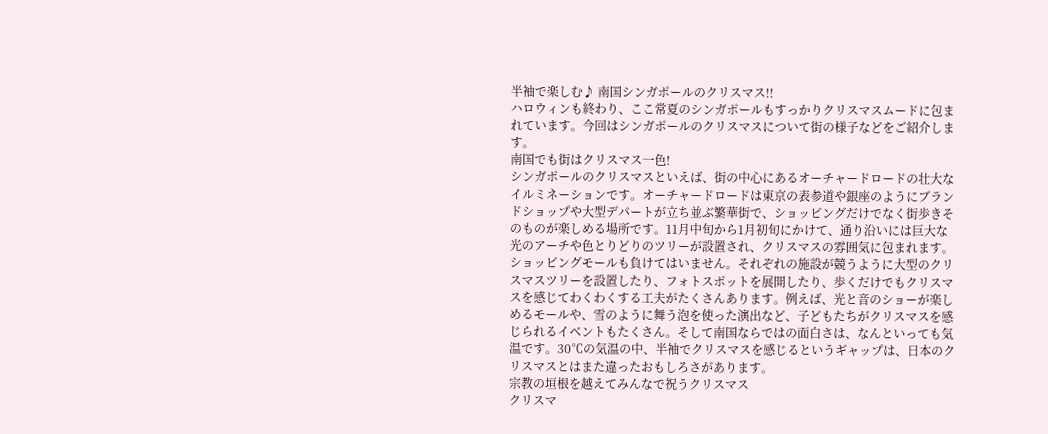半袖で楽しむ♪ 南国シンガポールのクリスマス!!
ハロウィンも終わり、ここ常夏のシンガポールもすっかりクリスマスムードに包まれています。今回はシンガポールのクリスマスについて街の様子などをご紹介します。
南国でも街はクリスマス一色!
シンガポールのクリスマスといえば、街の中心にあるオーチャードロードの壮大なイルミネーションです。オーチャードロードは東京の表参道や銀座のようにブランドショップや大型デパートが立ち並ぶ繁華街で、ショッピングだけでなく街歩きそのものが楽しめる場所です。11月中旬から1月初旬にかけて、通り沿いには巨大な光のアーチや色とりどりのツリーが設置され、クリスマスの雰囲気に包まれます。
ショッピングモールも負けてはいません。それぞれの施設が競うように大型のクリスマスツリーを設置したり、フォトスポットを展開したり、歩くだけでもクリスマスを感じてわくわくする工夫がたくさんあります。例えば、光と音のショーが楽しめるモールや、雪のように舞う泡を使った演出など、子どもたちがクリスマスを感じられるイベントもたくさん。そして南国ならではの面白さは、なんといっても気温です。30℃の気温の中、半袖でクリスマスを感じるというギャップは、日本のクリスマスとはまた違ったおもしろさがあります。
宗教の垣根を越えてみんなで祝うクリスマス
クリスマ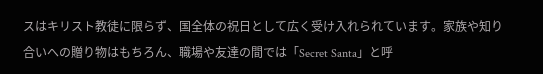スはキリスト教徒に限らず、国全体の祝日として広く受け入れられています。家族や知り合いへの贈り物はもちろん、職場や友達の間では「Secret Santa」と呼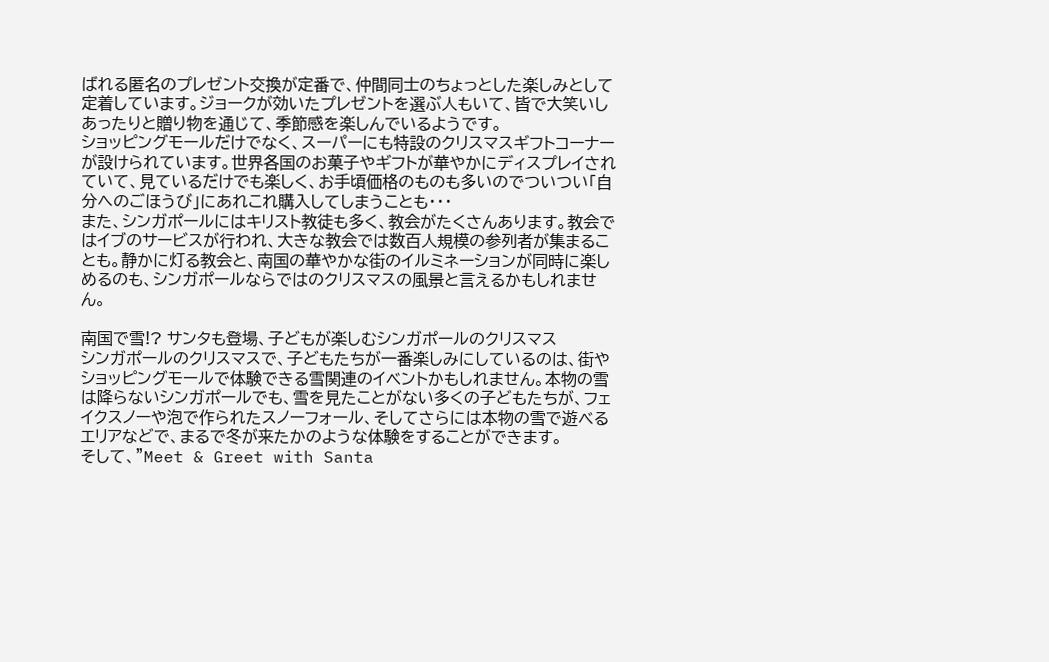ばれる匿名のプレゼント交換が定番で、仲間同士のちょっとした楽しみとして定着しています。ジョークが効いたプレゼントを選ぶ人もいて、皆で大笑いしあったりと贈り物を通じて、季節感を楽しんでいるようです。
ショッピングモールだけでなく、スーパーにも特設のクリスマスギフトコーナーが設けられています。世界各国のお菓子やギフトが華やかにディスプレイされていて、見ているだけでも楽しく、お手頃価格のものも多いのでついつい「自分へのごほうび」にあれこれ購入してしまうことも・・・
また、シンガポールにはキリスト教徒も多く、教会がたくさんあります。教会ではイブのサービスが行われ、大きな教会では数百人規模の参列者が集まることも。静かに灯る教会と、南国の華やかな街のイルミネーションが同時に楽しめるのも、シンガポールならではのクリスマスの風景と言えるかもしれません。

南国で雪!? サンタも登場、子どもが楽しむシンガポールのクリスマス
シンガポールのクリスマスで、子どもたちが一番楽しみにしているのは、街やショッピングモールで体験できる雪関連のイベントかもしれません。本物の雪は降らないシンガポールでも、雪を見たことがない多くの子どもたちが、フェイクスノーや泡で作られたスノーフォール、そしてさらには本物の雪で遊べるエリアなどで、まるで冬が来たかのような体験をすることができます。
そして、”Meet & Greet with Santa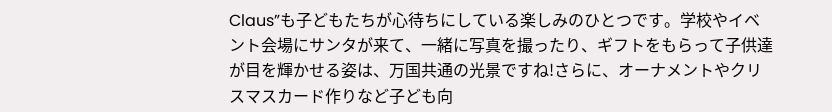Claus”も子どもたちが心待ちにしている楽しみのひとつです。学校やイベント会場にサンタが来て、一緒に写真を撮ったり、ギフトをもらって子供達が目を輝かせる姿は、万国共通の光景ですね!さらに、オーナメントやクリスマスカード作りなど子ども向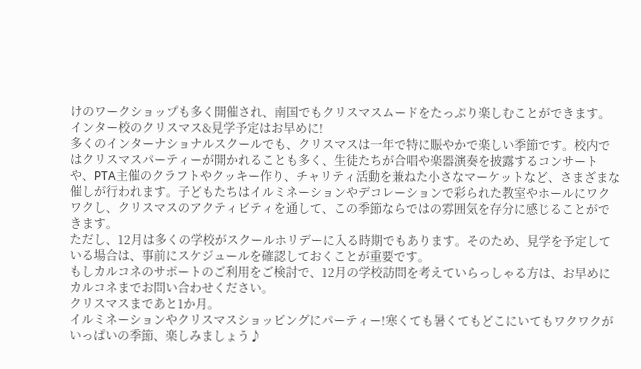けのワークショップも多く開催され、南国でもクリスマスムードをたっぷり楽しむことができます。
インター校のクリスマス&見学予定はお早めに!
多くのインターナショナルスクールでも、クリスマスは一年で特に賑やかで楽しい季節です。校内ではクリスマスパーティーが開かれることも多く、生徒たちが合唱や楽器演奏を披露するコンサートや、PTA主催のクラフトやクッキー作り、チャリティ活動を兼ねた小さなマーケットなど、さまざまな催しが行われます。子どもたちはイルミネーションやデコレーションで彩られた教室やホールにワクワクし、クリスマスのアクティビティを通して、この季節ならではの雰囲気を存分に感じることができます。
ただし、12月は多くの学校がスクールホリデーに入る時期でもあります。そのため、見学を予定している場合は、事前にスケジュールを確認しておくことが重要です。
もしカルコネのサポートのご利用をご検討で、12月の学校訪問を考えていらっしゃる方は、お早めにカルコネまでお問い合わせください。
クリスマスまであと1か月。
イルミネーションやクリスマスショッピングにパーティー!寒くても暑くてもどこにいてもワクワクがいっぱいの季節、楽しみましょう♪